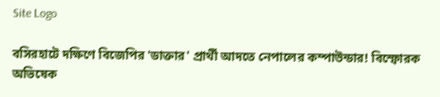Site Logo

বসিরহাটে দক্ষিণে বিজেপির 'ডাক্তার' প্রার্থী আদতে নেপালের কম্পাউন্ডার! বিস্ফোরক অভিষেক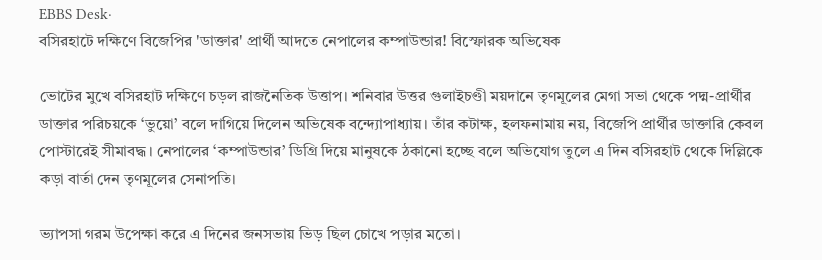EBBS Desk·
বসিরহাটে দক্ষিণে বিজেপির 'ডাক্তার' প্রার্থী আদতে নেপালের কম্পাউন্ডার! বিস্ফোরক অভিষেক

ভোটের মুখে বসিরহাট দক্ষিণে চড়ল রাজনৈতিক উত্তাপ। শনিবার উত্তর গুলাইচণ্ডী ময়দানে তৃণমূলের মেগা সভা থেকে পদ্ম-প্রার্থীর ডাক্তার পরিচয়কে ‘ভুয়ো’ বলে দাগিয়ে দিলেন অভিষেক বন্দ্যোপাধ্যায়। তাঁর কটাক্ষ, হলফনামায় নয়, বিজেপি প্রার্থীর ডাক্তারি কেবল পোস্টারেই সীমাবদ্ধ। নেপালের ‘কম্পাউন্ডার’ ডিগ্রি দিয়ে মানুষকে ঠকানো হচ্ছে বলে অভিযোগ তুলে এ দিন বসিরহাট থেকে দিল্লিকে কড়া বার্তা দেন তৃণমূলের সেনাপতি।

ভ্যাপসা গরম উপেক্ষা করে এ দিনের জনসভায় ভিড় ছিল চোখে পড়ার মতো।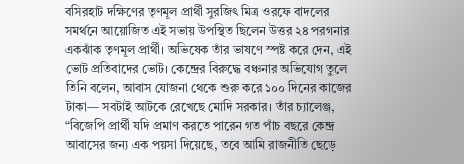বসিরহাট দক্ষিণের তৃণমূল প্রার্থী সুরজিৎ মিত্র ওরফে বাদলের সমর্থনে আয়োজিত এই সভায় উপস্থিত ছিলেন উত্তর ২৪ পরগনার একঝাঁক তৃণমূল প্রার্থী। অভিষেক তাঁর ভাষণে স্পষ্ট করে দেন, এই ভোট প্রতিবাদের ভোট। কেন্দ্রের বিরুদ্ধে বঞ্চনার অভিযোগ তুলে তিনি বলেন, আবাস যোজনা থেকে শুরু করে ১০০ দিনের কাজের টাকা— সবটাই আটকে রেখেছে মোদি সরকার। তাঁর চ্যালেঞ্জ, “বিজেপি প্রার্থী যদি প্রমাণ করতে পারেন গত পাঁচ বছরে কেন্দ্র আবাসের জন্য এক পয়সা দিয়েছে, তবে আমি রাজনীতি ছেড়ে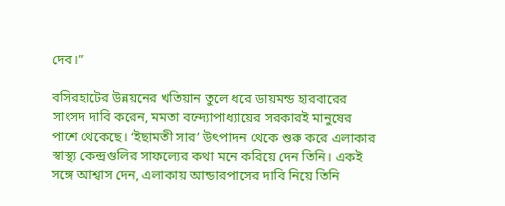দেব।”

বসিরহাটের উন্নয়নের খতিয়ান তুলে ধরে ডায়মন্ড হারবারের সাংসদ দাবি করেন, মমতা বন্দ্যোপাধ্যায়ের সরকারই মানুষের পাশে থেকেছে। ‘ইছামতী সার’ উৎপাদন থেকে শুরু করে এলাকার স্বাস্থ্য কেন্দ্রগুলির সাফল্যের কথা মনে করিয়ে দেন তিনি। একই সঙ্গে আশ্বাস দেন, এলাকায় আন্ডারপাসের দাবি নিয়ে তিনি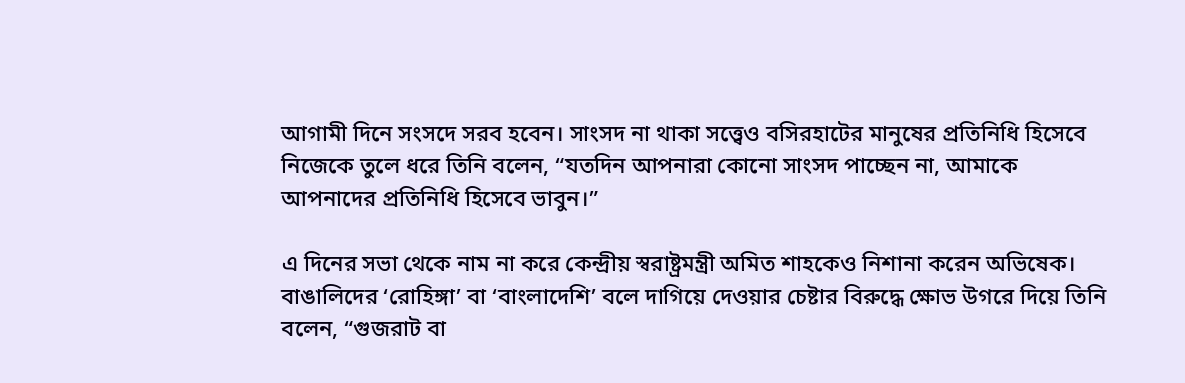আগামী দিনে সংসদে সরব হবেন। সাংসদ না থাকা সত্ত্বেও বসিরহাটের মানুষের প্রতিনিধি হিসেবে নিজেকে তুলে ধরে তিনি বলেন, “যতদিন আপনারা কোনো সাংসদ পাচ্ছেন না, আমাকে আপনাদের প্রতিনিধি হিসেবে ভাবুন।”

এ দিনের সভা থেকে নাম না করে কেন্দ্রীয় স্বরাষ্ট্রমন্ত্রী অমিত শাহকেও নিশানা করেন অভিষেক। বাঙালিদের ‘রোহিঙ্গা’ বা ‘বাংলাদেশি’ বলে দাগিয়ে দেওয়ার চেষ্টার বিরুদ্ধে ক্ষোভ উগরে দিয়ে তিনি বলেন, “গুজরাট বা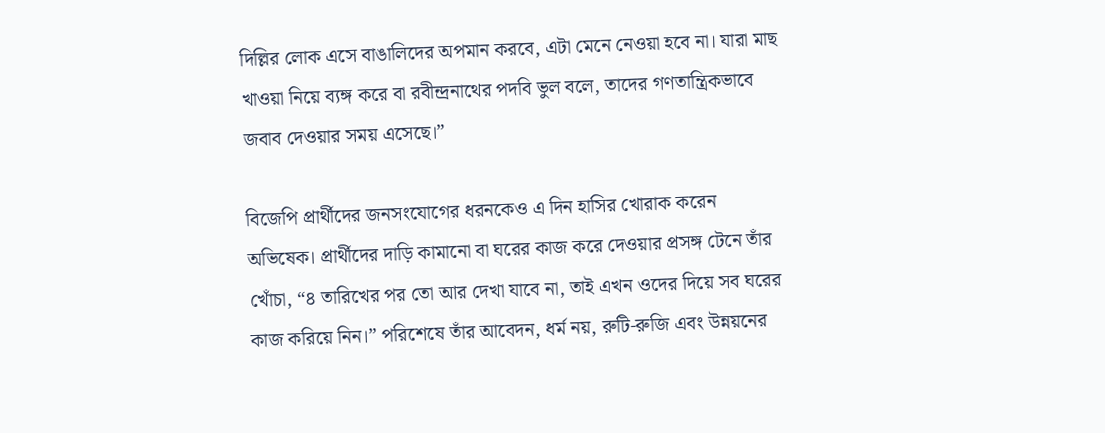দিল্লির লোক এসে বাঙালিদের অপমান করবে, এটা মেনে নেওয়া হবে না। যারা মাছ খাওয়া নিয়ে ব্যঙ্গ করে বা রবীন্দ্রনাথের পদবি ভুল বলে, তাদের গণতান্ত্রিকভাবে জবাব দেওয়ার সময় এসেছে।”

বিজেপি প্রার্থীদের জনসংযোগের ধরনকেও এ দিন হাসির খোরাক করেন অভিষেক। প্রার্থীদের দাড়ি কামানো বা ঘরের কাজ করে দেওয়ার প্রসঙ্গ টেনে তাঁর খোঁচা, “৪ তারিখের পর তো আর দেখা যাবে না, তাই এখন ওদের দিয়ে সব ঘরের কাজ করিয়ে নিন।” পরিশেষে তাঁর আবেদন, ধর্ম নয়, রুটি-রুজি এবং উন্নয়নের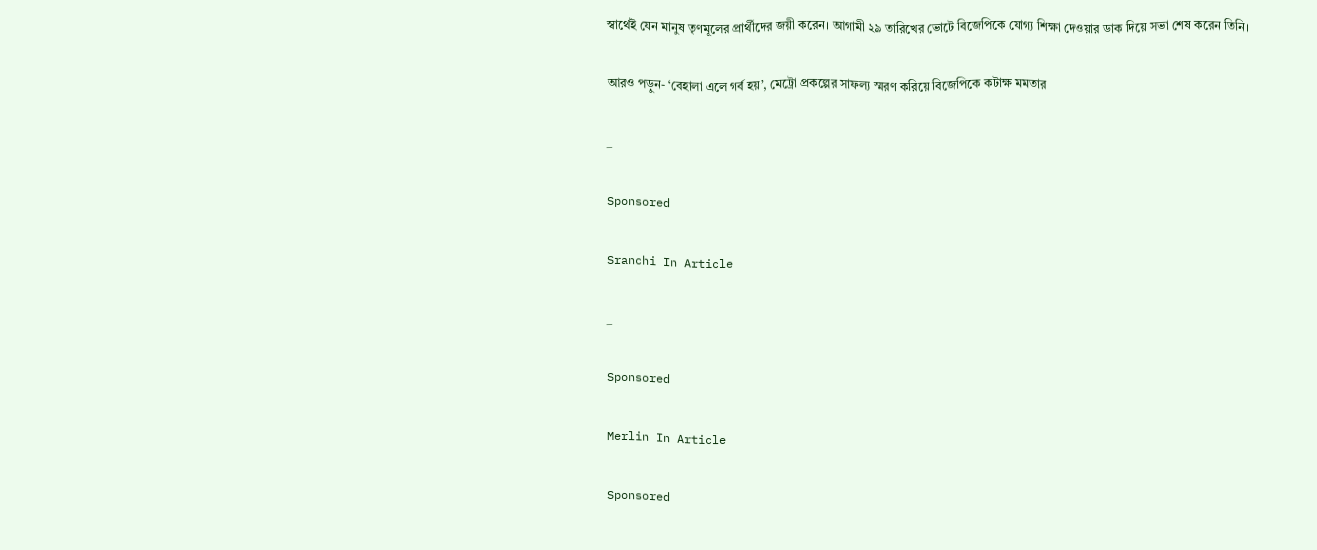স্বার্থেই যেন মানুষ তৃণমূলের প্রার্থীদের জয়ী করেন। আগামী ২৯ তারিখের ভোটে বিজেপিকে যোগ্য শিক্ষা দেওয়ার ডাক দিয়ে সভা শেষ করেন তিনি।

আরও পড়ুন- ‘বেহালা এলে গর্ব হয়’, মেট্রো প্রকল্পের সাফল্য স্মরণ করিয়ে বিজেপিকে কটাক্ষ মমতার

_

Sponsored

Sranchi In Article

_

Sponsored

Merlin In Article

Sponsored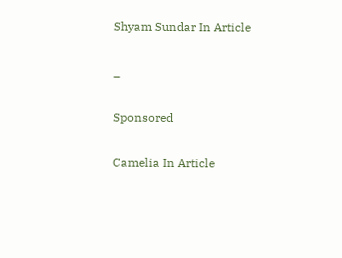Shyam Sundar In Article

_

Sponsored

Camelia In Article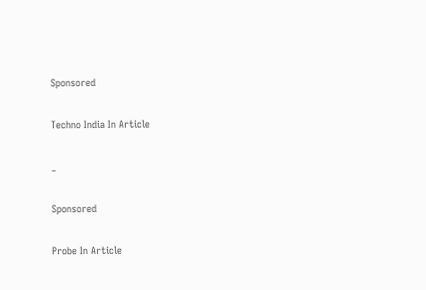Sponsored

Techno India In Article

_

Sponsored

Probe In Article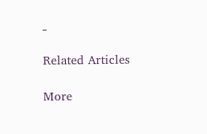_

Related Articles

More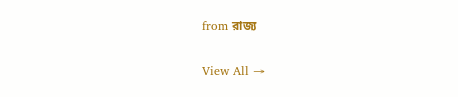from রাজ্য

View All →